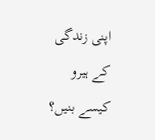اپنی زندگی کے ہیرو کیسے بنیں؟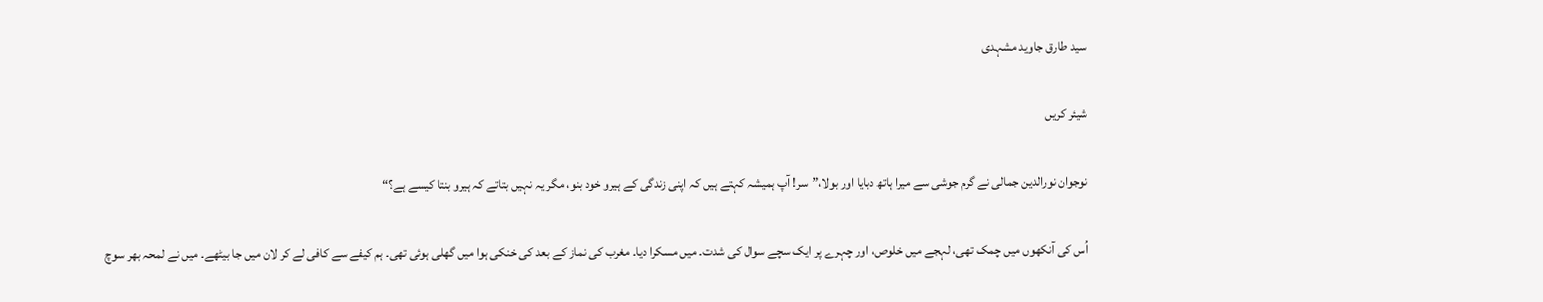سید طارق جاوید مشہدی

شیئر کریں

نوجوان نورالدین جمالی نے گرم جوشی سے میرا ہاتھ دبایا اور بولا،”سر! آپ ہمیشہ کہتے ہیں کہ اپنی زندگی کے ہیرو خود بنو، مگر یہ نہیں بتاتے کہ ہیرو بنتا کیسے ہے؟“

اُس کی آنکھوں میں چمک تھی، لہجے میں خلوص، اور چہرے پر ایک سچے سوال کی شدت۔ میں مسکرا دیا۔ مغرب کی نماز کے بعد کی خنکی ہوا میں گھلی ہوئی تھی۔ ہم کیفے سے کافی لے کر لان میں جا بیٹھے۔ میں نے لمحہ بھر سوچ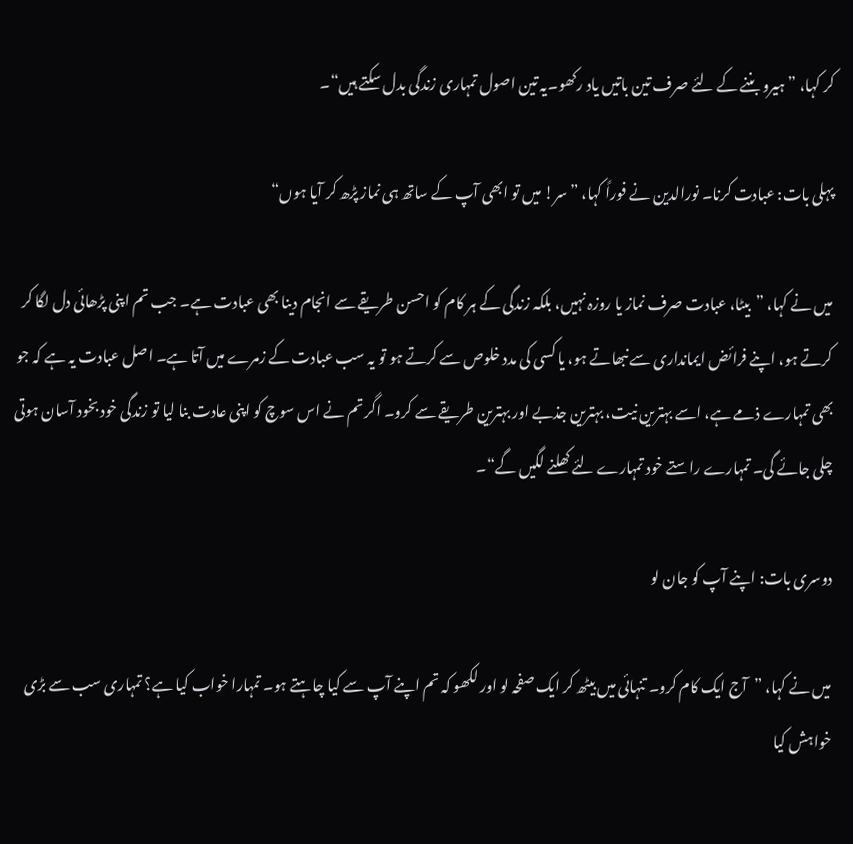کر کہا، ”ہیرو بننے کے لئے صرف تین باتیں یاد رکھو۔یہ تین اصول تمہاری زندگی بدل سکتے ہیں“۔

پہلی بات: عبادت کرنا۔ نورالدین نے فوراً کہا، ”سر! میں تو ابھی آپ کے ساتھ ہی نماز پڑھ کر آیا ہوں“

میں نے کہا، ”بیٹا، عبادت صرف نماز یا روزہ نہیں، بلکہ زندگی کے ہر کام کو احسن طریقے سے انجام دینا بھی عبادت ہے۔ جب تم اپنی پڑھائی دل لگا کر کرتے ہو، اپنے فرائض ایمانداری سے نبھاتے ہو، یا کسی کی مدد خلوص سے کرتے ہو تو یہ سب عبادت کے زمرے میں آتا ہے۔ اصل عبادت یہ ہے کہ جو بھی تمہارے ذمے ہے، اسے بہترین نیت، بہترین جذبے اور بہترین طریقے سے کرو۔ اگر تم نے اس سوچ کو اپنی عادت بنا لیا تو زندگی خود بخود آسان ہوتی چلی جائے گی۔ تمہارے راستے خود تمہارے لئے کھلنے لگیں گے“۔

دوسری بات: اپنے آپ کو جان لو

میں نے کہا، ”آج ایک کام کرو۔ تنہائی میں بیٹھ کر ایک صفحہ لو اور لکھو کہ تم اپنے آپ سے کیا چاہتے ہو۔ تمہارا خواب کیا ہے؟ تمہاری سب سے بڑی خواہش کیا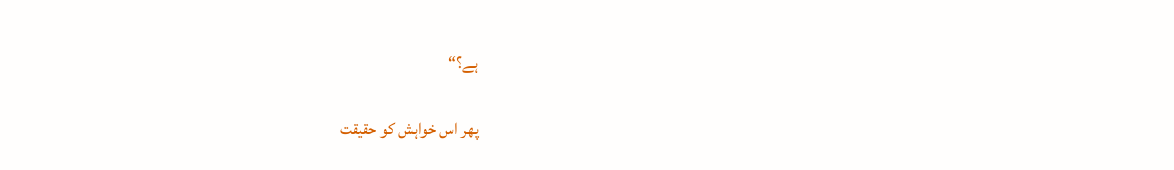ہے؟“

پھر اس خواہش کو حقیقت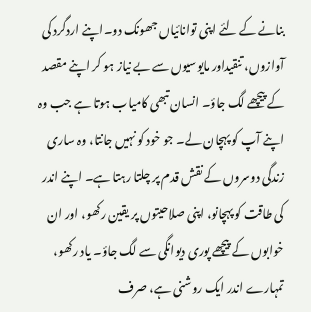بنانے کے لئے اپنی توانائیاں جھونک دو۔اپنے اردگرد کی آوازوں، تنقیداور مایوسیوں سے بے نیاز ہو کر اپنے مقصد کے پیچھے لگ جاؤ۔ انسان تبھی کامیاب ہوتا ہے جب وہ اپنے آپ کو پہچان لے۔ جو خود کو نہیں جانتا، وہ ساری زندگی دوسروں کے نقش قدم پر چلتا رہتا ہے۔ اپنے اندر کی طاقت کو پہچانو، اپنی صلاحیتوں پر یقین رکھو، اور ان خوابوں کے پیچھے پوری دیوانگی سے لگ جاؤ۔ یاد رکھو، تمہارے اندر ایک روشنی ہے، صرف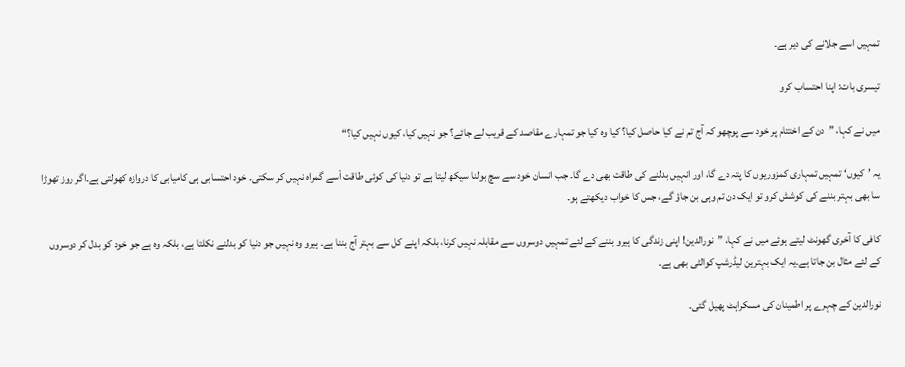تمہیں اسے جلانے کی دیر ہے۔

تیسری بات: اپنا احتساب کرو

میں نے کہا، ”دن کے اختتام پر خود سے پوچھو کہ آج تم نے کیا حاصل کیا؟ کیا وہ کیا جو تمہارے مقاصد کے قریب لے جائے؟ جو نہیں کیا، کیوں نہیں کیا؟“

یہ ’کیوں‘ تمہیں تمہاری کمزوریوں کا پتہ دے گا، اور انہیں بدلنے کی طاقت بھی دے گا۔ جب انسان خود سے سچ بولنا سیکھ لیتا ہے تو دنیا کی کوئی طاقت اْسے گمراہ نہیں کر سکتی۔ خود احتسابی ہی کامیابی کا دروازہ کھولتی ہے۔اگر روز تھوڑا سا بھی بہتر بننے کی کوشش کرو تو ایک دن تم وہی بن جاؤ گے، جس کا خواب دیکھتے ہو۔

کافی کا آخری گھونٹ لیتے ہوئے میں نے کہا، ”نورالدین! اپنی زندگی کا ہیرو بننے کے لئے تمہیں دوسروں سے مقابلہ نہیں کرنا، بلکہ اپنے کل سے بہتر آج بننا ہے۔ ہیرو وہ نہیں جو دنیا کو بدلنے نکلتا ہے، بلکہ وہ ہے جو خود کو بدل کر دوسروں کے لئے مثال بن جاتا ہے۔یہ ایک بہترین لیڈرشپ کوالٹی بھی ہے۔

نورالدین کے چہرے پر اطمینان کی مسکراہٹ پھیل گئی۔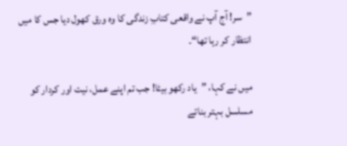”سر! آج آپ نے واقعی کتابِ زندگی کا وہ ورق کھول دیا جس کا میں انتظار کر رہا تھا“۔

میں نے کہا، ”یاد رکھو بیٹا! جب تم اپنے عمل، نیت اور کردار کو مسلسل بہتر بناتے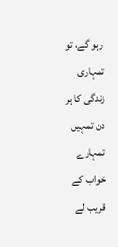رہو گے، تو تمہاری زندگی کا ہر دن تمہیں تمہارے خواب کے قریب لے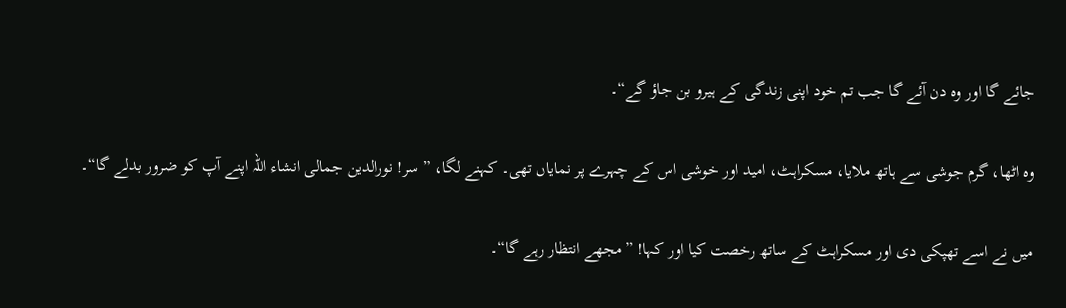جائے گا اور وہ دن آئے گا جب تم خود اپنی زندگی کے ہیرو بن جاؤ گے“۔

وہ اٹھا، گرم جوشی سے ہاتھ ملایا، مسکراہٹ، امید اور خوشی اس کے چہرے پر نمایاں تھی۔ کہنے لگا، ”سر! نورالدین جمالی انشاء اللہ اپنے آپ کو ضرور بدلے گا“۔

میں نے اسے تھپکی دی اور مسکراہٹ کے ساتھ رخصت کیا اور کہا! ”مجھے انتظار رہے گا“۔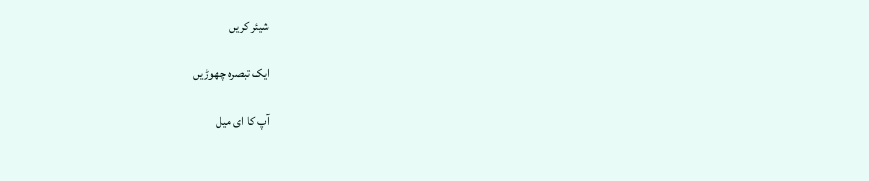شیئر کریں

ایک تبصرہ چھوڑیں

آپ کا ای میل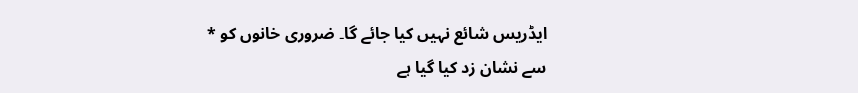ایڈریس شائع نہیں کیا جائے گا۔ ضروری خانوں کو * سے نشان زد کیا گیا ہے